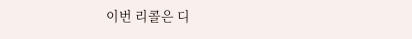이번 리콜은 디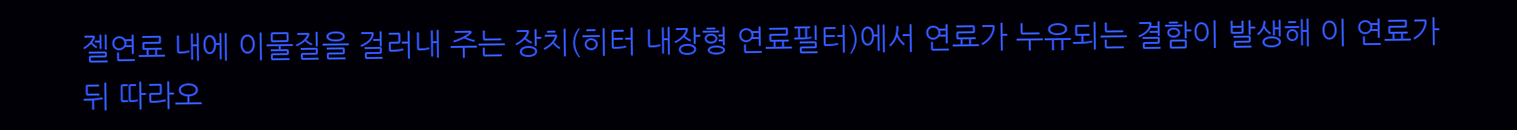젤연료 내에 이물질을 걸러내 주는 장치(히터 내장형 연료필터)에서 연료가 누유되는 결함이 발생해 이 연료가 뒤 따라오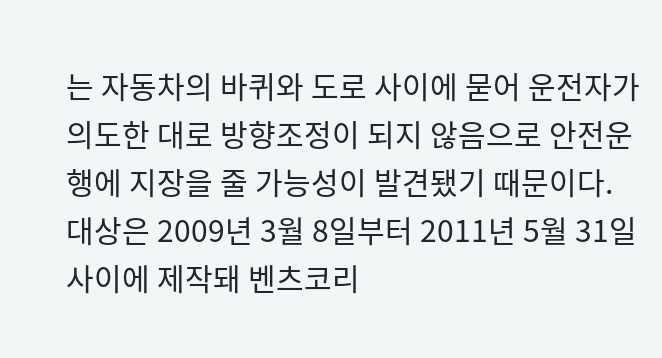는 자동차의 바퀴와 도로 사이에 묻어 운전자가 의도한 대로 방향조정이 되지 않음으로 안전운행에 지장을 줄 가능성이 발견됐기 때문이다.
대상은 2009년 3월 8일부터 2011년 5월 31일 사이에 제작돼 벤츠코리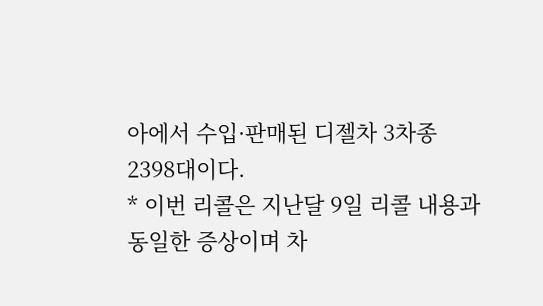아에서 수입·판매된 디젤차 3차종 2398대이다.
* 이번 리콜은 지난달 9일 리콜 내용과 동일한 증상이며 차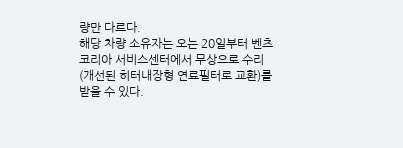량만 다르다.
해당 차량 소유자는 오는 20일부터 벤츠코리아 서비스센터에서 무상으로 수리(개선된 히터내장형 연료필터로 교환)를 받을 수 있다.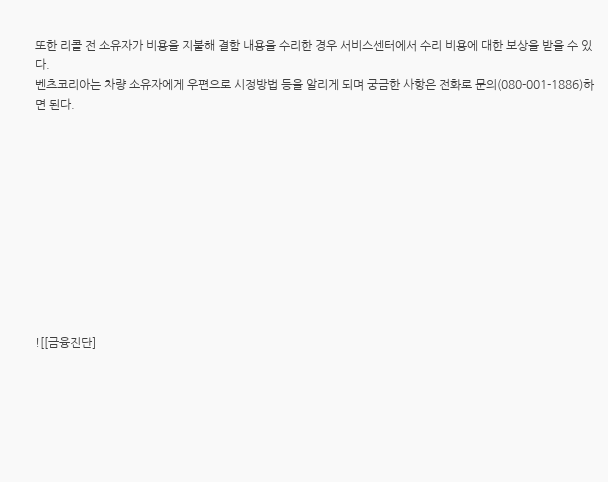또한 리콜 전 소유자가 비용을 지불해 결함 내용을 수리한 경우 서비스센터에서 수리 비용에 대한 보상을 받을 수 있다.
벤츠코리아는 차량 소유자에게 우편으로 시정방법 등을 알리게 되며 궁금한 사항은 전화로 문의(080-001-1886)하면 된다.











![[금융진단]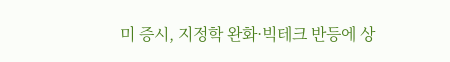미 증시, 지정학 완화·빅테크 반등에 상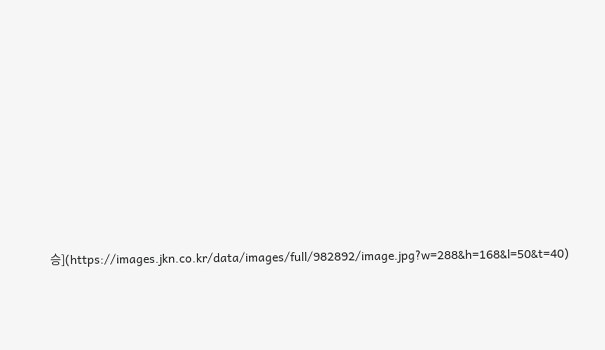승](https://images.jkn.co.kr/data/images/full/982892/image.jpg?w=288&h=168&l=50&t=40)